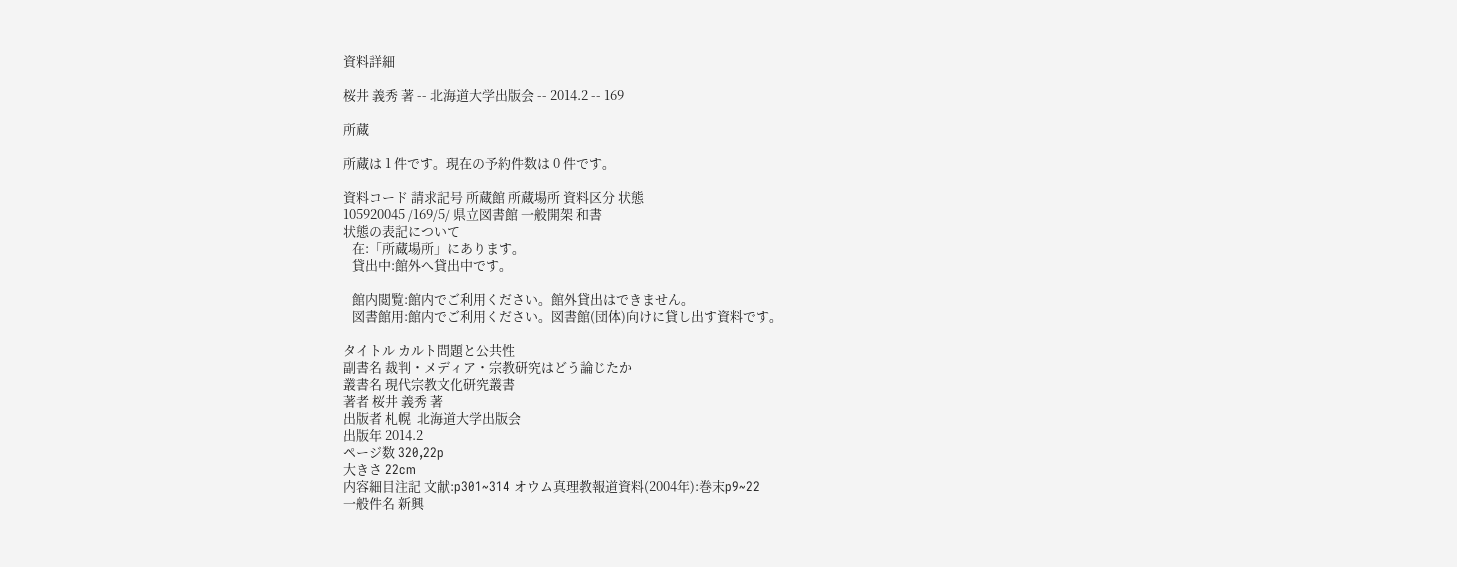資料詳細

桜井 義秀 著 -- 北海道大学出版会 -- 2014.2 -- 169

所蔵

所蔵は 1 件です。現在の予約件数は 0 件です。

資料コード 請求記号 所蔵館 所蔵場所 資料区分 状態
105920045 /169/5/ 県立図書館 一般開架 和書
状態の表記について
   在:「所蔵場所」にあります。
   貸出中:館外へ貸出中です。

   館内閲覧:館内でご利用ください。館外貸出はできません。
   図書館用:館内でご利用ください。図書館(団体)向けに貸し出す資料です。

タイトル カルト問題と公共性
副書名 裁判・メディア・宗教研究はどう論じたか
叢書名 現代宗教文化研究叢書
著者 桜井 義秀 著
出版者 札幌  北海道大学出版会
出版年 2014.2
ページ数 320,22p
大きさ 22cm
内容細目注記 文献:p301~314 オウム真理教報道資料(2004年):巻末p9~22
一般件名 新興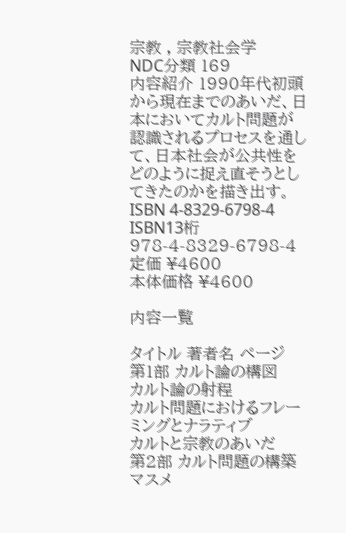宗教 , 宗教社会学
NDC分類 169
内容紹介 1990年代初頭から現在までのあいだ、日本においてカルト問題が認識されるプロセスを通して、日本社会が公共性をどのように捉え直そうとしてきたのかを描き出す。
ISBN 4-8329-6798-4
ISBN13桁 978-4-8329-6798-4
定価 ¥4600
本体価格 ¥4600

内容一覧

タイトル 著者名 ページ
第1部 カルト論の構図
カルト論の射程
カルト問題におけるフレーミングとナラティブ
カルトと宗教のあいだ
第2部 カルト問題の構築
マスメ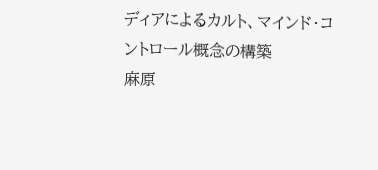ディアによるカルト、マインド・コントロール概念の構築
麻原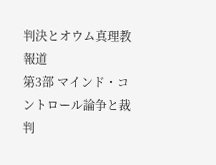判決とオウム真理教報道
第3部 マインド・コントロール論争と裁判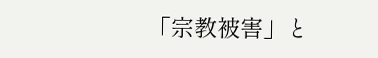「宗教被害」と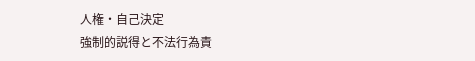人権・自己決定
強制的説得と不法行為責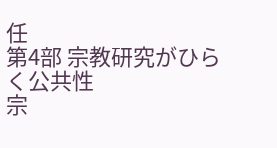任
第4部 宗教研究がひらく公共性
宗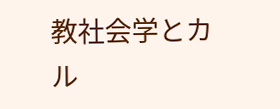教社会学とカル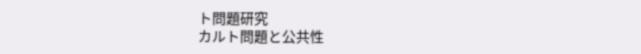ト問題研究
カルト問題と公共性